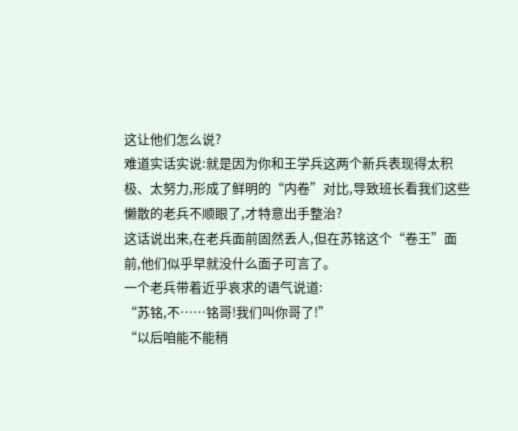这让他们怎么说?
难道实话实说:就是因为你和王学兵这两个新兵表现得太积极、太努力,形成了鲜明的“内卷”对比,导致班长看我们这些懒散的老兵不顺眼了,才特意出手整治?
这话说出来,在老兵面前固然丢人,但在苏铭这个“卷王”面前,他们似乎早就没什么面子可言了。
一个老兵带着近乎哀求的语气说道:
“苏铭,不……铭哥!我们叫你哥了!”
“以后咱能不能稍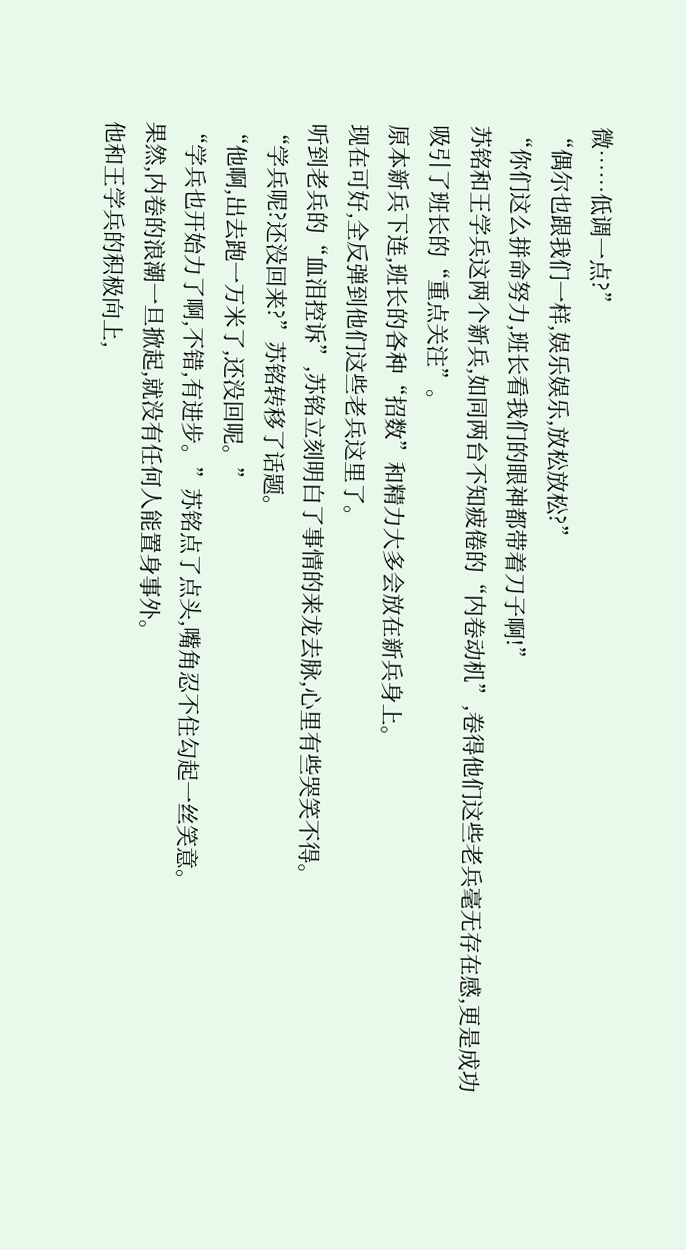微……低调一点?”
“偶尔也跟我们一样,娱乐娱乐,放松放松?”
“你们这么拼命努力,班长看我们的眼神都带着刀子啊!”
苏铭和王学兵这两个新兵,如同两台不知疲倦的“内卷动机”,卷得他们这些老兵毫无存在感,更是成功吸引了班长的“重点关注”。
原本新兵下连,班长的各种“招数”和精力大多会放在新兵身上。
现在可好,全反弹到他们这些老兵这里了。
听到老兵的“血泪控诉”,苏铭立刻明白了事情的来龙去脉,心里有些哭笑不得。
“学兵呢?还没回来?”苏铭转移了话题。
“他啊,出去跑一万米了,还没回呢。”
“学兵也开始力了啊,不错,有进步。”苏铭点了点头,嘴角忍不住勾起一丝笑意。
果然,内卷的浪潮一旦掀起,就没有任何人能置身事外。
他和王学兵的积极向上,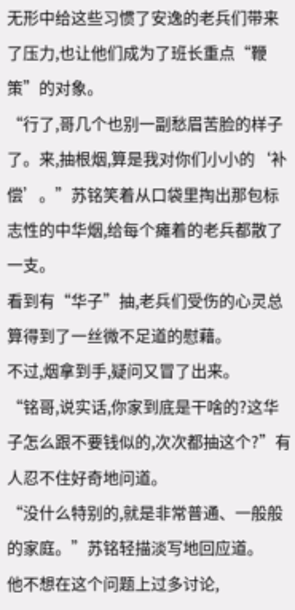无形中给这些习惯了安逸的老兵们带来了压力,也让他们成为了班长重点“鞭策”的对象。
“行了,哥几个也别一副愁眉苦脸的样子了。来,抽根烟,算是我对你们小小的‘补偿’。”苏铭笑着从口袋里掏出那包标志性的中华烟,给每个瘫着的老兵都散了一支。
看到有“华子”抽,老兵们受伤的心灵总算得到了一丝微不足道的慰藉。
不过,烟拿到手,疑问又冒了出来。
“铭哥,说实话,你家到底是干啥的?这华子怎么跟不要钱似的,次次都抽这个?”有人忍不住好奇地问道。
“没什么特别的,就是非常普通、一般般的家庭。”苏铭轻描淡写地回应道。
他不想在这个问题上过多讨论,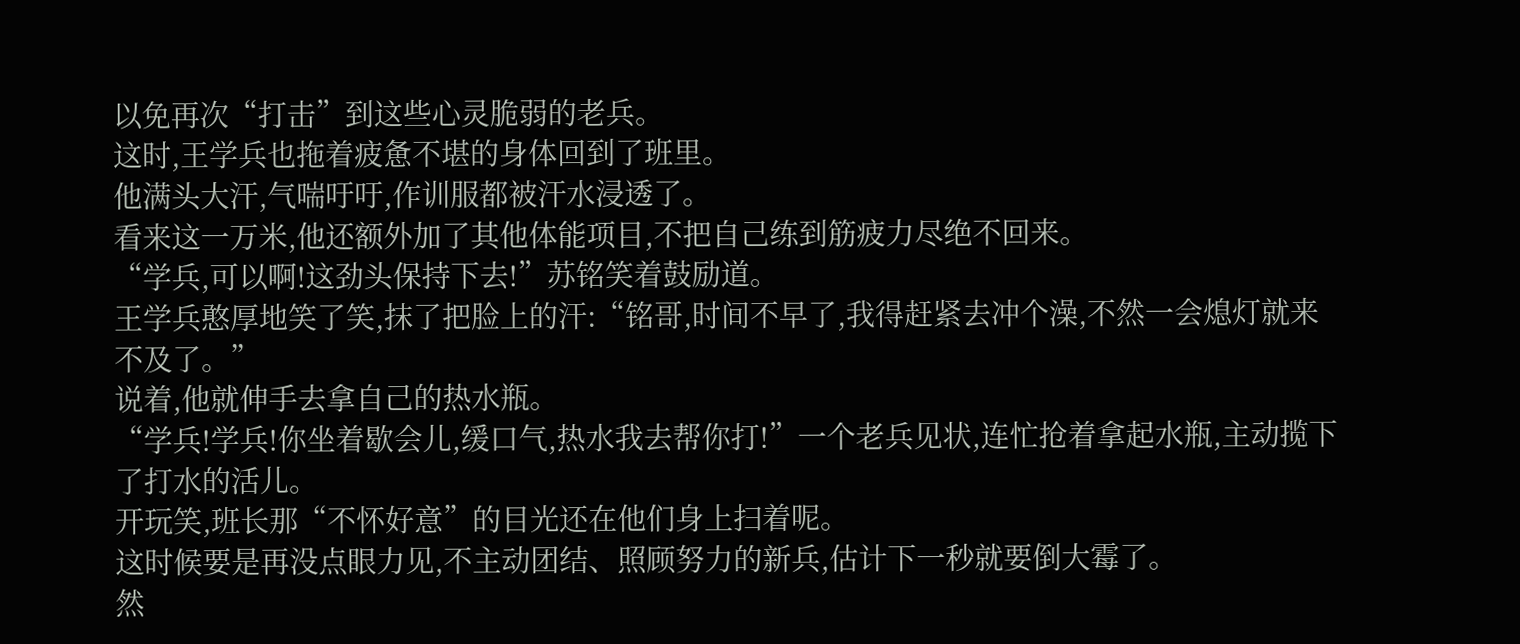以免再次“打击”到这些心灵脆弱的老兵。
这时,王学兵也拖着疲惫不堪的身体回到了班里。
他满头大汗,气喘吁吁,作训服都被汗水浸透了。
看来这一万米,他还额外加了其他体能项目,不把自己练到筋疲力尽绝不回来。
“学兵,可以啊!这劲头保持下去!”苏铭笑着鼓励道。
王学兵憨厚地笑了笑,抹了把脸上的汗:“铭哥,时间不早了,我得赶紧去冲个澡,不然一会熄灯就来不及了。”
说着,他就伸手去拿自己的热水瓶。
“学兵!学兵!你坐着歇会儿,缓口气,热水我去帮你打!”一个老兵见状,连忙抢着拿起水瓶,主动揽下了打水的活儿。
开玩笑,班长那“不怀好意”的目光还在他们身上扫着呢。
这时候要是再没点眼力见,不主动团结、照顾努力的新兵,估计下一秒就要倒大霉了。
然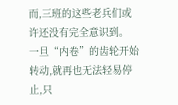而,三班的这些老兵们或许还没有完全意识到。
一旦“内卷”的齿轮开始转动,就再也无法轻易停止,只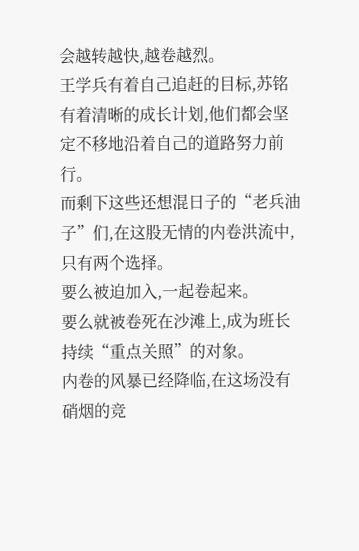会越转越快,越卷越烈。
王学兵有着自己追赶的目标,苏铭有着清晰的成长计划,他们都会坚定不移地沿着自己的道路努力前行。
而剩下这些还想混日子的“老兵油子”们,在这股无情的内卷洪流中,只有两个选择。
要么被迫加入,一起卷起来。
要么就被卷死在沙滩上,成为班长持续“重点关照”的对象。
内卷的风暴已经降临,在这场没有硝烟的竞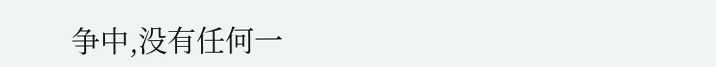争中,没有任何一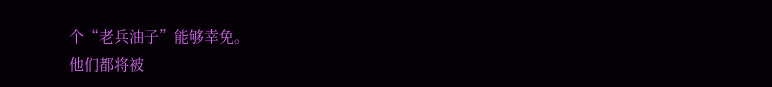个“老兵油子”能够幸免。
他们都将被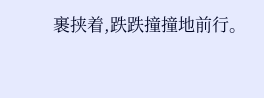裹挟着,跌跌撞撞地前行。